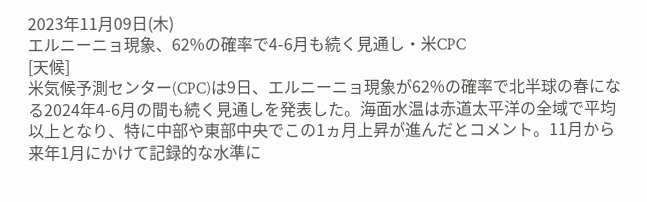2023年11月09日(木)
エルニーニョ現象、62%の確率で4-6月も続く見通し・米CPC
[天候]
米気候予測センター(CPC)は9日、エルニーニョ現象が62%の確率で北半球の春になる2024年4-6月の間も続く見通しを発表した。海面水温は赤道太平洋の全域で平均以上となり、特に中部や東部中央でこの1ヵ月上昇が進んだとコメント。11月から来年1月にかけて記録的な水準に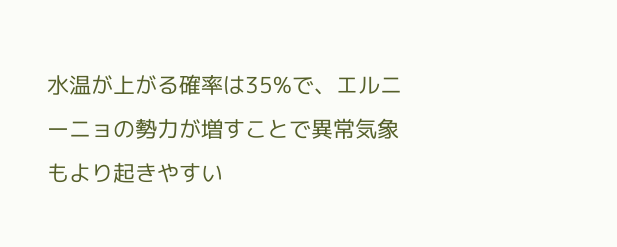水温が上がる確率は35%で、エルニーニョの勢力が増すことで異常気象もより起きやすい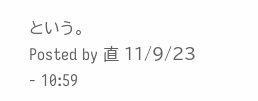という。
Posted by 直 11/9/23 - 10:59